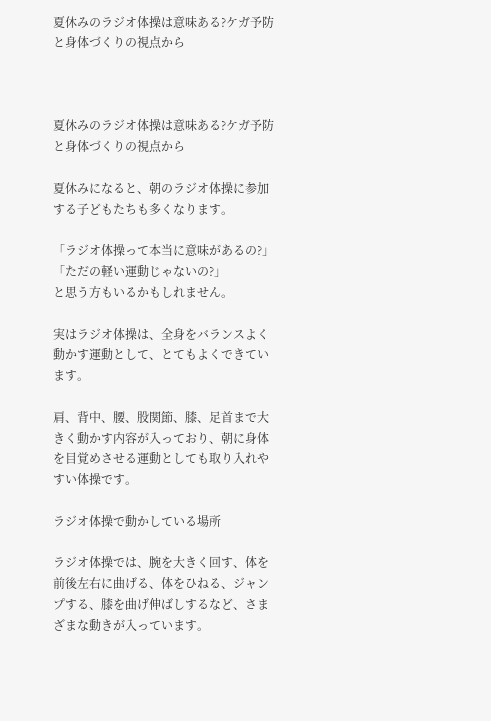夏休みのラジオ体操は意味ある?ケガ予防と身体づくりの視点から



夏休みのラジオ体操は意味ある?ケガ予防と身体づくりの視点から

夏休みになると、朝のラジオ体操に参加する子どもたちも多くなります。

「ラジオ体操って本当に意味があるの?」
「ただの軽い運動じゃないの?」
と思う方もいるかもしれません。

実はラジオ体操は、全身をバランスよく動かす運動として、とてもよくできています。

肩、背中、腰、股関節、膝、足首まで大きく動かす内容が入っており、朝に身体を目覚めさせる運動としても取り入れやすい体操です。

ラジオ体操で動かしている場所

ラジオ体操では、腕を大きく回す、体を前後左右に曲げる、体をひねる、ジャンプする、膝を曲げ伸ばしするなど、さまざまな動きが入っています。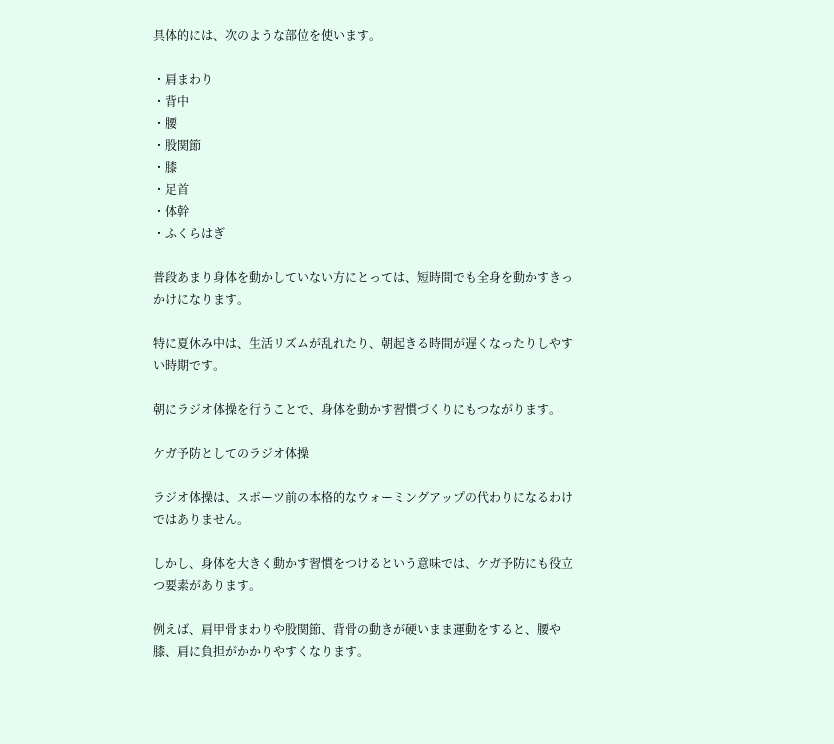具体的には、次のような部位を使います。

・肩まわり
・背中
・腰
・股関節
・膝
・足首
・体幹
・ふくらはぎ

普段あまり身体を動かしていない方にとっては、短時間でも全身を動かすきっかけになります。

特に夏休み中は、生活リズムが乱れたり、朝起きる時間が遅くなったりしやすい時期です。

朝にラジオ体操を行うことで、身体を動かす習慣づくりにもつながります。

ケガ予防としてのラジオ体操

ラジオ体操は、スポーツ前の本格的なウォーミングアップの代わりになるわけではありません。

しかし、身体を大きく動かす習慣をつけるという意味では、ケガ予防にも役立つ要素があります。

例えば、肩甲骨まわりや股関節、背骨の動きが硬いまま運動をすると、腰や膝、肩に負担がかかりやすくなります。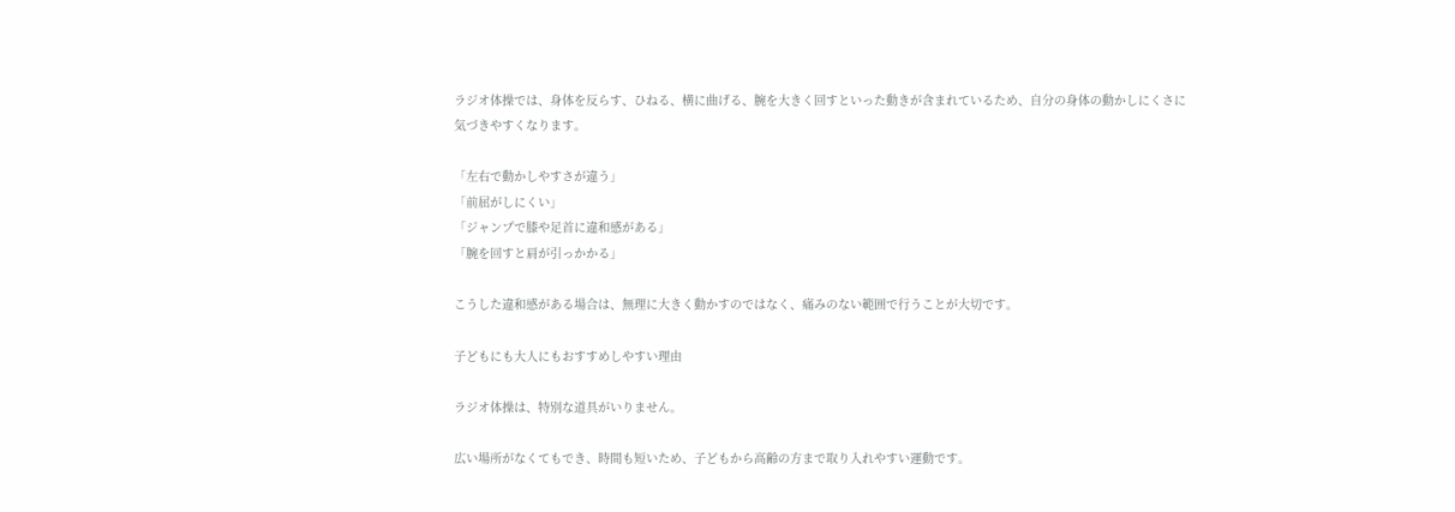ラジオ体操では、身体を反らす、ひねる、横に曲げる、腕を大きく回すといった動きが含まれているため、自分の身体の動かしにくさに気づきやすくなります。

「左右で動かしやすさが違う」
「前屈がしにくい」
「ジャンプで膝や足首に違和感がある」
「腕を回すと肩が引っかかる」

こうした違和感がある場合は、無理に大きく動かすのではなく、痛みのない範囲で行うことが大切です。

子どもにも大人にもおすすめしやすい理由

ラジオ体操は、特別な道具がいりません。

広い場所がなくてもでき、時間も短いため、子どもから高齢の方まで取り入れやすい運動です。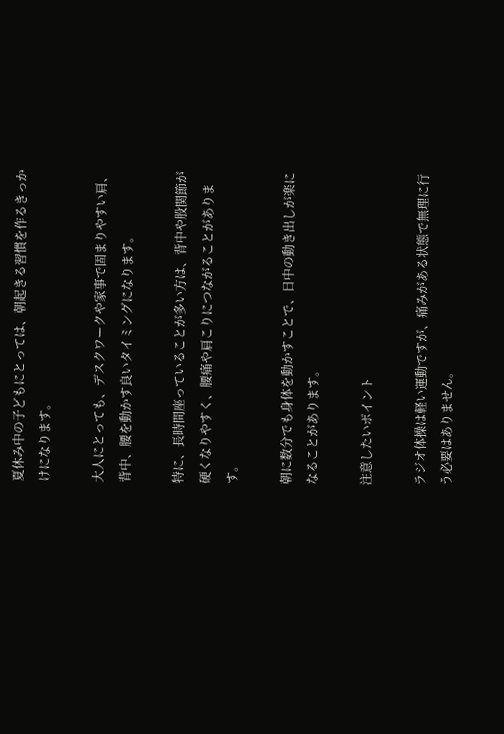夏休み中の子どもにとっては、朝起きる習慣を作るきっかけになります。

大人にとっても、デスクワークや家事で固まりやすい肩、背中、腰を動かす良いタイミングになります。

特に、長時間座っていることが多い方は、背中や股関節が硬くなりやすく、腰痛や肩こりにつながることがあります。

朝に数分でも身体を動かすことで、日中の動き出しが楽になることがあります。

注意したいポイント

ラジオ体操は軽い運動ですが、痛みがある状態で無理に行う必要はありません。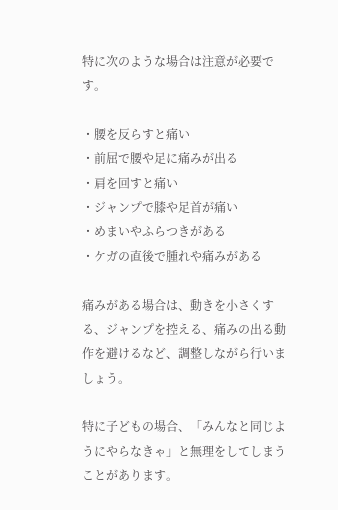特に次のような場合は注意が必要です。

・腰を反らすと痛い
・前屈で腰や足に痛みが出る
・肩を回すと痛い
・ジャンプで膝や足首が痛い
・めまいやふらつきがある
・ケガの直後で腫れや痛みがある

痛みがある場合は、動きを小さくする、ジャンプを控える、痛みの出る動作を避けるなど、調整しながら行いましょう。

特に子どもの場合、「みんなと同じようにやらなきゃ」と無理をしてしまうことがあります。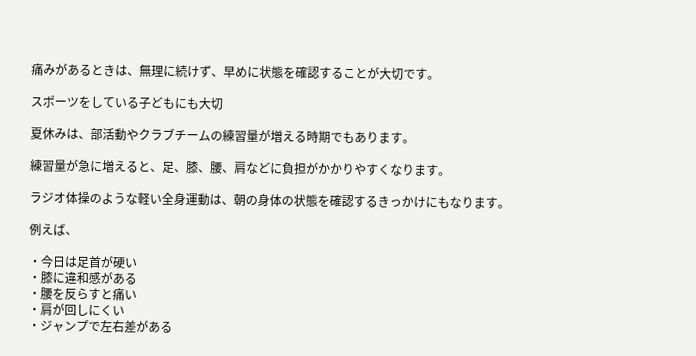痛みがあるときは、無理に続けず、早めに状態を確認することが大切です。

スポーツをしている子どもにも大切

夏休みは、部活動やクラブチームの練習量が増える時期でもあります。

練習量が急に増えると、足、膝、腰、肩などに負担がかかりやすくなります。

ラジオ体操のような軽い全身運動は、朝の身体の状態を確認するきっかけにもなります。

例えば、

・今日は足首が硬い
・膝に違和感がある
・腰を反らすと痛い
・肩が回しにくい
・ジャンプで左右差がある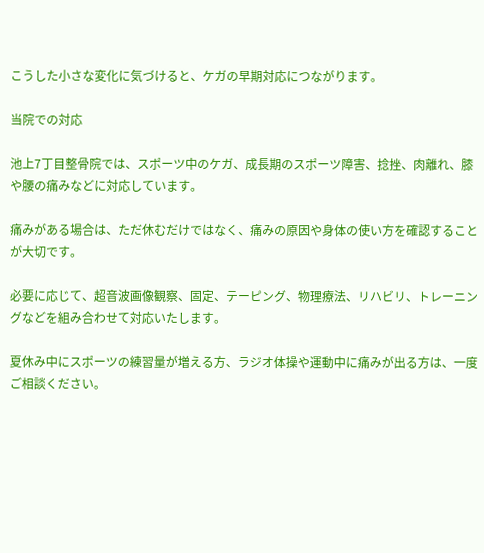こうした小さな変化に気づけると、ケガの早期対応につながります。

当院での対応

池上7丁目整骨院では、スポーツ中のケガ、成長期のスポーツ障害、捻挫、肉離れ、膝や腰の痛みなどに対応しています。

痛みがある場合は、ただ休むだけではなく、痛みの原因や身体の使い方を確認することが大切です。

必要に応じて、超音波画像観察、固定、テーピング、物理療法、リハビリ、トレーニングなどを組み合わせて対応いたします。

夏休み中にスポーツの練習量が増える方、ラジオ体操や運動中に痛みが出る方は、一度ご相談ください。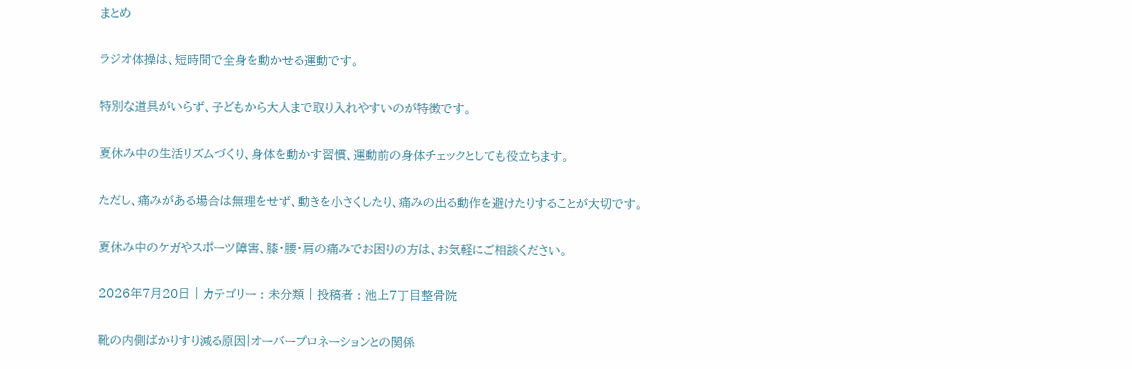まとめ

ラジオ体操は、短時間で全身を動かせる運動です。

特別な道具がいらず、子どもから大人まで取り入れやすいのが特徴です。

夏休み中の生活リズムづくり、身体を動かす習慣、運動前の身体チェックとしても役立ちます。

ただし、痛みがある場合は無理をせず、動きを小さくしたり、痛みの出る動作を避けたりすることが大切です。

夏休み中のケガやスポーツ障害、膝・腰・肩の痛みでお困りの方は、お気軽にご相談ください。

2026年7月20日 | カテゴリー : 未分類 | 投稿者 : 池上7丁目整骨院

靴の内側ばかりすり減る原因|オーバープロネーションとの関係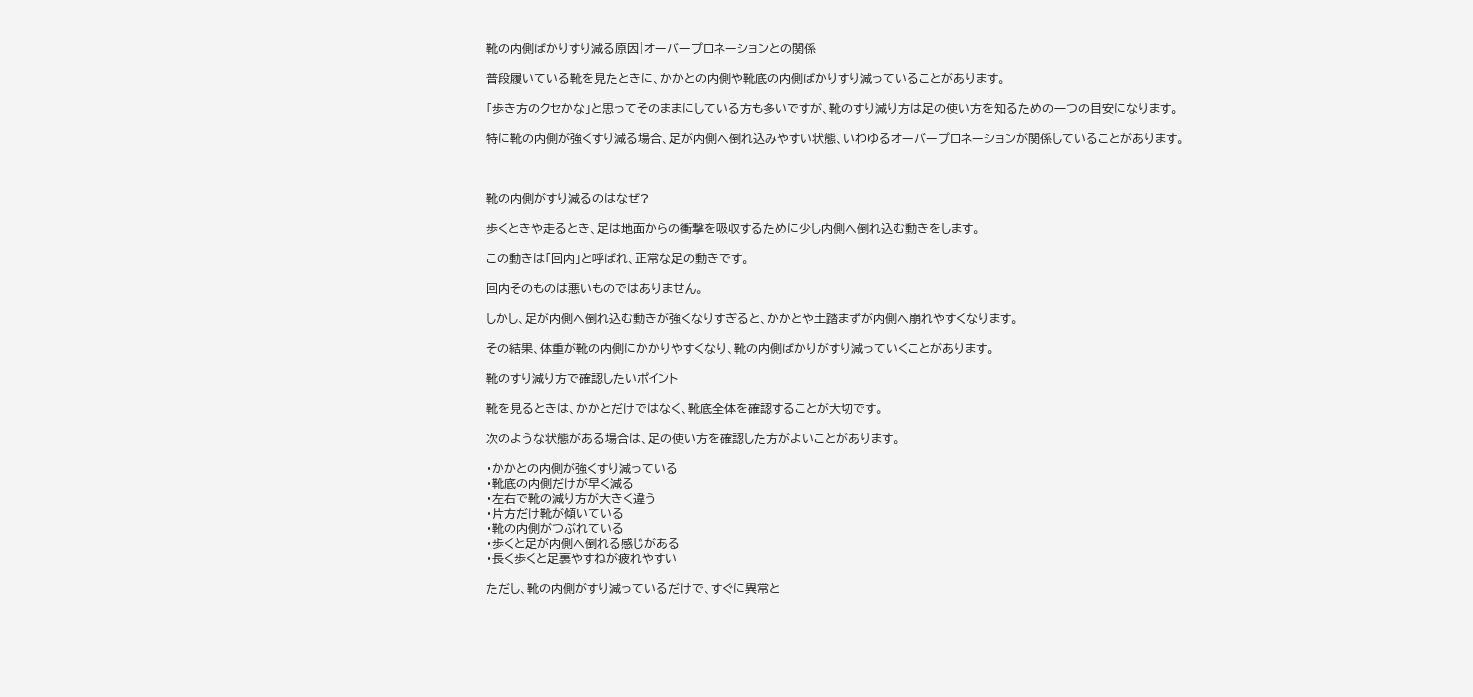靴の内側ばかりすり減る原因|オーバープロネーションとの関係

普段履いている靴を見たときに、かかとの内側や靴底の内側ばかりすり減っていることがあります。

「歩き方のクセかな」と思ってそのままにしている方も多いですが、靴のすり減り方は足の使い方を知るための一つの目安になります。

特に靴の内側が強くすり減る場合、足が内側へ倒れ込みやすい状態、いわゆるオーバープロネーションが関係していることがあります。



靴の内側がすり減るのはなぜ?

歩くときや走るとき、足は地面からの衝撃を吸収するために少し内側へ倒れ込む動きをします。

この動きは「回内」と呼ばれ、正常な足の動きです。

回内そのものは悪いものではありません。

しかし、足が内側へ倒れ込む動きが強くなりすぎると、かかとや土踏まずが内側へ崩れやすくなります。

その結果、体重が靴の内側にかかりやすくなり、靴の内側ばかりがすり減っていくことがあります。

靴のすり減り方で確認したいポイント

靴を見るときは、かかとだけではなく、靴底全体を確認することが大切です。

次のような状態がある場合は、足の使い方を確認した方がよいことがあります。

・かかとの内側が強くすり減っている
・靴底の内側だけが早く減る
・左右で靴の減り方が大きく違う
・片方だけ靴が傾いている
・靴の内側がつぶれている
・歩くと足が内側へ倒れる感じがある
・長く歩くと足裏やすねが疲れやすい

ただし、靴の内側がすり減っているだけで、すぐに異常と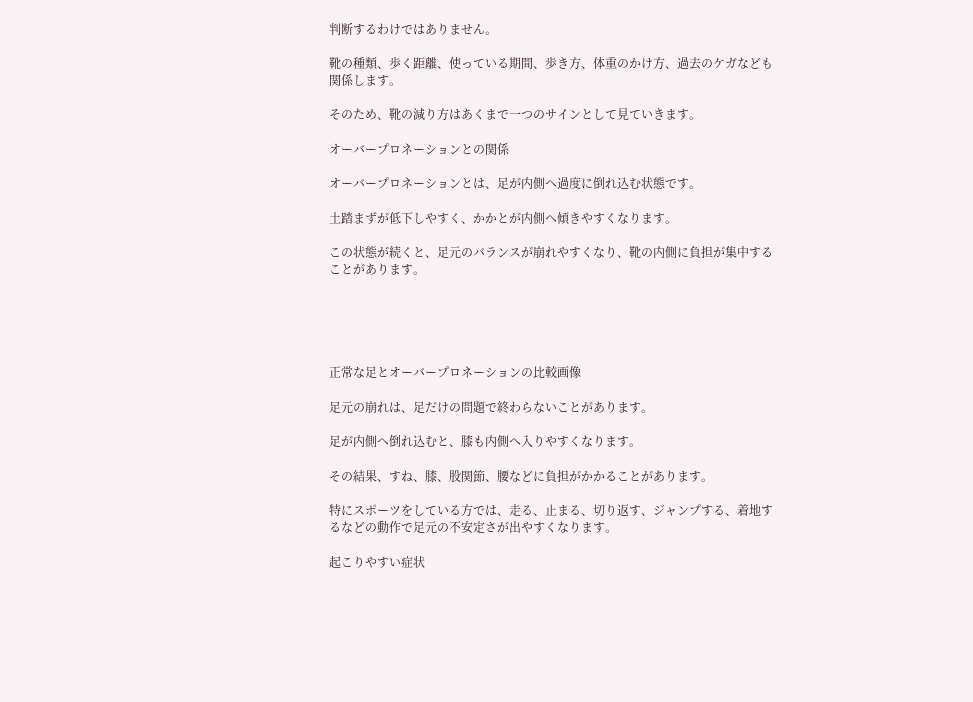判断するわけではありません。

靴の種類、歩く距離、使っている期間、歩き方、体重のかけ方、過去のケガなども関係します。

そのため、靴の減り方はあくまで一つのサインとして見ていきます。

オーバープロネーションとの関係

オーバープロネーションとは、足が内側へ過度に倒れ込む状態です。

土踏まずが低下しやすく、かかとが内側へ傾きやすくなります。

この状態が続くと、足元のバランスが崩れやすくなり、靴の内側に負担が集中することがあります。





正常な足とオーバープロネーションの比較画像

足元の崩れは、足だけの問題で終わらないことがあります。

足が内側へ倒れ込むと、膝も内側へ入りやすくなります。

その結果、すね、膝、股関節、腰などに負担がかかることがあります。

特にスポーツをしている方では、走る、止まる、切り返す、ジャンプする、着地するなどの動作で足元の不安定さが出やすくなります。

起こりやすい症状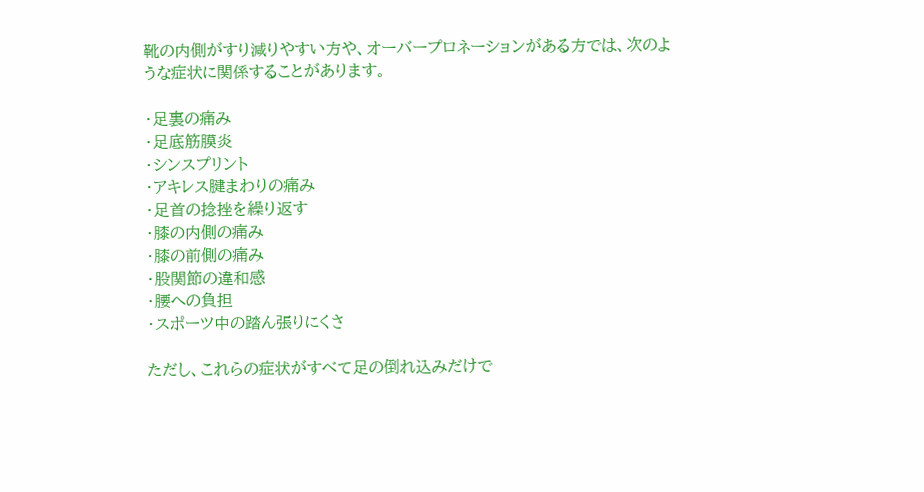靴の内側がすり減りやすい方や、オーバープロネーションがある方では、次のような症状に関係することがあります。

・足裏の痛み
・足底筋膜炎
・シンスプリント
・アキレス腱まわりの痛み
・足首の捻挫を繰り返す
・膝の内側の痛み
・膝の前側の痛み
・股関節の違和感
・腰への負担
・スポーツ中の踏ん張りにくさ

ただし、これらの症状がすべて足の倒れ込みだけで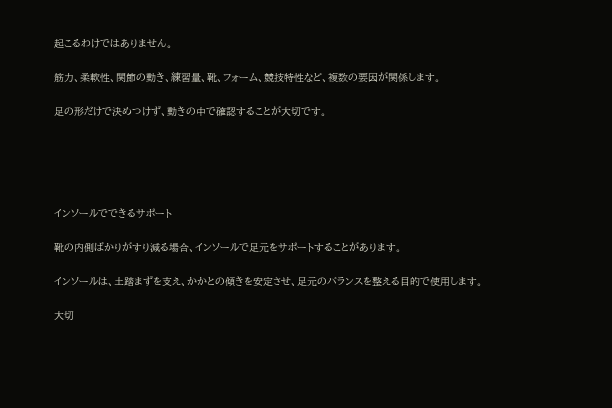起こるわけではありません。

筋力、柔軟性、関節の動き、練習量、靴、フォーム、競技特性など、複数の要因が関係します。

足の形だけで決めつけず、動きの中で確認することが大切です。





インソールでできるサポート

靴の内側ばかりがすり減る場合、インソールで足元をサポートすることがあります。

インソールは、土踏まずを支え、かかとの傾きを安定させ、足元のバランスを整える目的で使用します。

大切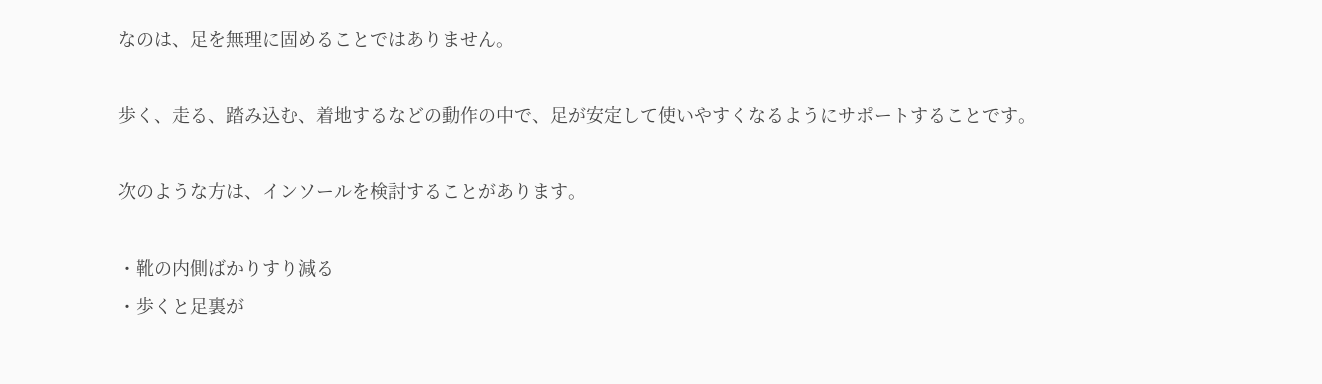なのは、足を無理に固めることではありません。

歩く、走る、踏み込む、着地するなどの動作の中で、足が安定して使いやすくなるようにサポートすることです。

次のような方は、インソールを検討することがあります。

・靴の内側ばかりすり減る
・歩くと足裏が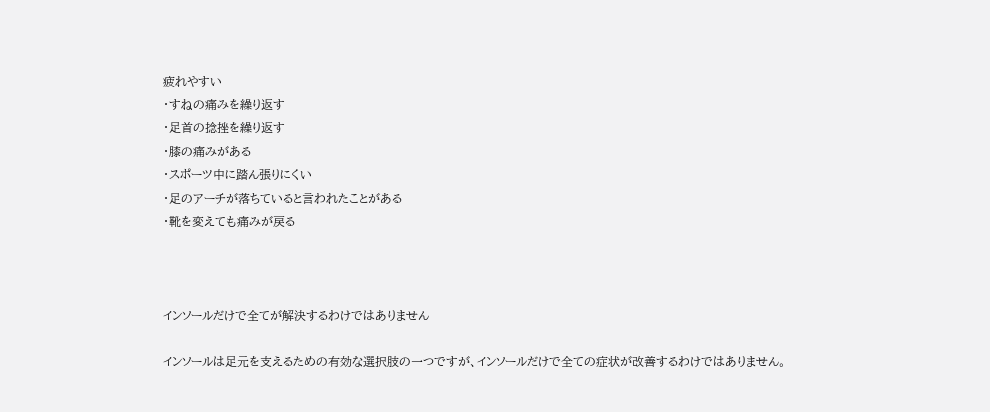疲れやすい
・すねの痛みを繰り返す
・足首の捻挫を繰り返す
・膝の痛みがある
・スポーツ中に踏ん張りにくい
・足のアーチが落ちていると言われたことがある
・靴を変えても痛みが戻る



インソールだけで全てが解決するわけではありません

インソールは足元を支えるための有効な選択肢の一つですが、インソールだけで全ての症状が改善するわけではありません。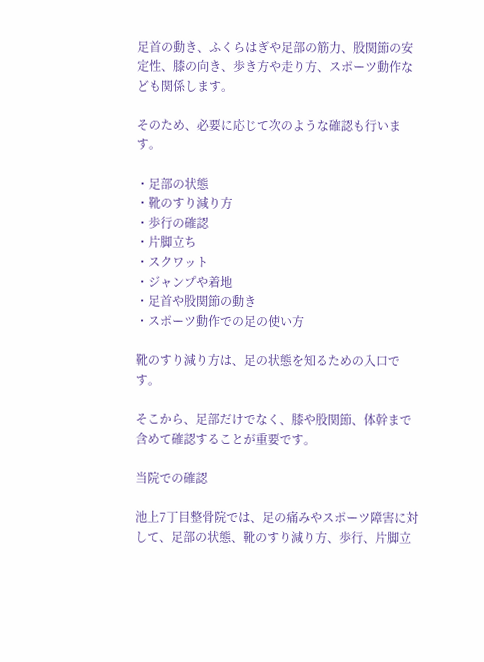足首の動き、ふくらはぎや足部の筋力、股関節の安定性、膝の向き、歩き方や走り方、スポーツ動作なども関係します。

そのため、必要に応じて次のような確認も行います。

・足部の状態
・靴のすり減り方
・歩行の確認
・片脚立ち
・スクワット
・ジャンプや着地
・足首や股関節の動き
・スポーツ動作での足の使い方

靴のすり減り方は、足の状態を知るための入口です。

そこから、足部だけでなく、膝や股関節、体幹まで含めて確認することが重要です。

当院での確認

池上7丁目整骨院では、足の痛みやスポーツ障害に対して、足部の状態、靴のすり減り方、歩行、片脚立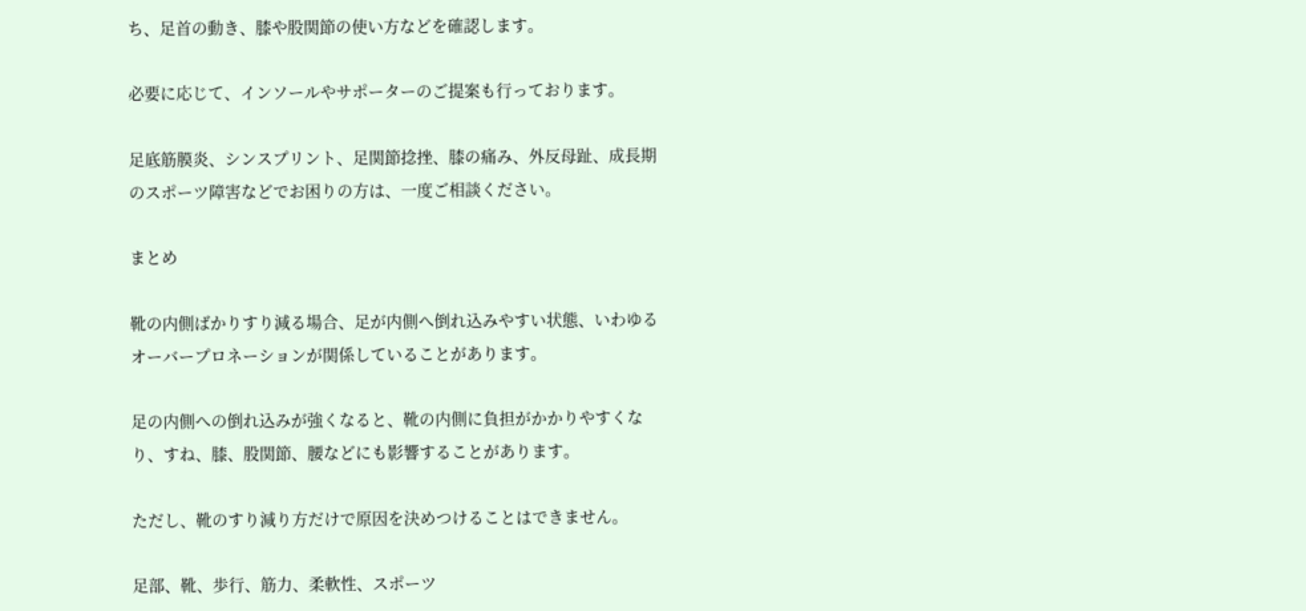ち、足首の動き、膝や股関節の使い方などを確認します。

必要に応じて、インソールやサポーターのご提案も行っております。

足底筋膜炎、シンスプリント、足関節捻挫、膝の痛み、外反母趾、成長期のスポーツ障害などでお困りの方は、一度ご相談ください。

まとめ

靴の内側ばかりすり減る場合、足が内側へ倒れ込みやすい状態、いわゆるオーバープロネーションが関係していることがあります。

足の内側への倒れ込みが強くなると、靴の内側に負担がかかりやすくなり、すね、膝、股関節、腰などにも影響することがあります。

ただし、靴のすり減り方だけで原因を決めつけることはできません。

足部、靴、歩行、筋力、柔軟性、スポーツ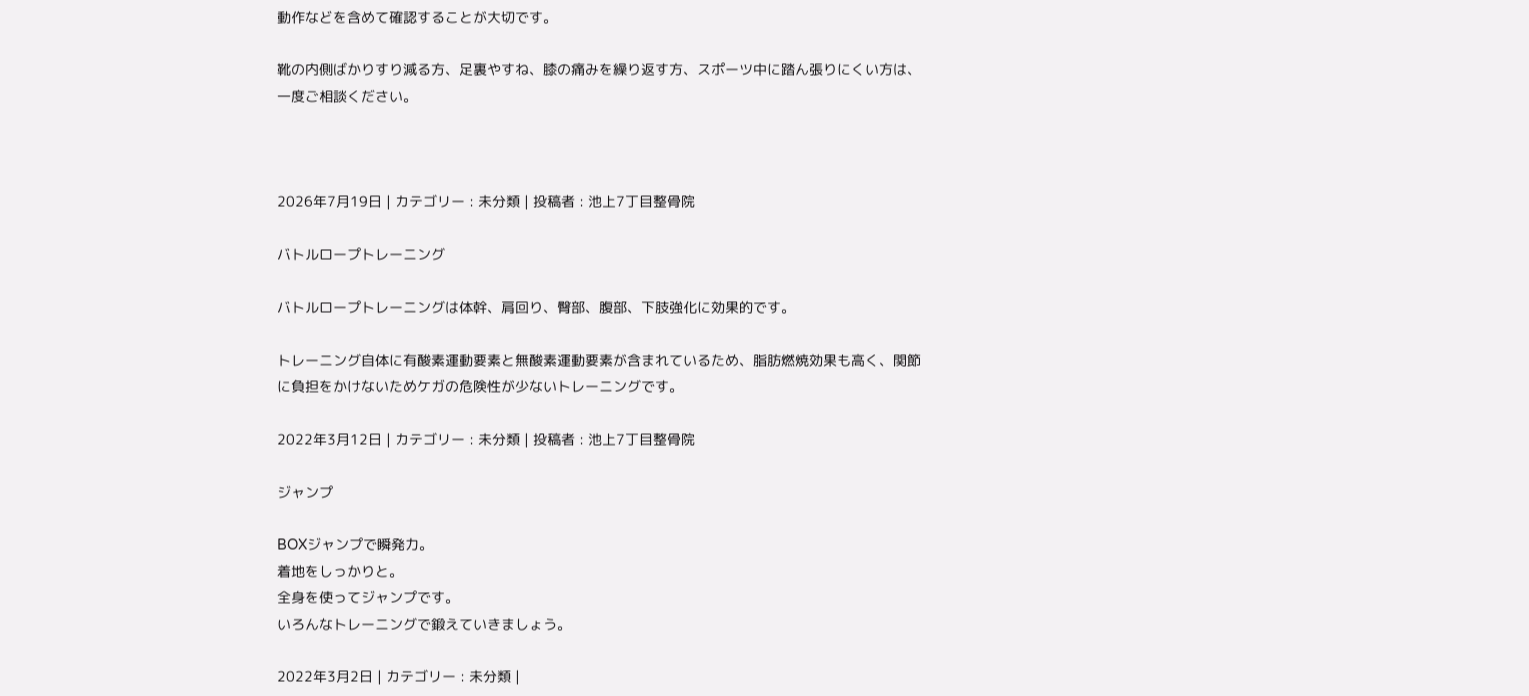動作などを含めて確認することが大切です。

靴の内側ばかりすり減る方、足裏やすね、膝の痛みを繰り返す方、スポーツ中に踏ん張りにくい方は、一度ご相談ください。



2026年7月19日 | カテゴリー : 未分類 | 投稿者 : 池上7丁目整骨院

バトルロープトレーニング

バトルロープトレーニングは体幹、肩回り、臀部、腹部、下肢強化に効果的です。

トレーニング自体に有酸素運動要素と無酸素運動要素が含まれているため、脂肪燃焼効果も高く、関節に負担をかけないためケガの危険性が少ないトレーニングです。

2022年3月12日 | カテゴリー : 未分類 | 投稿者 : 池上7丁目整骨院

ジャンプ

BOXジャンプで瞬発力。
着地をしっかりと。
全身を使ってジャンプです。
いろんなトレーニングで鍛えていきましょう。

2022年3月2日 | カテゴリー : 未分類 |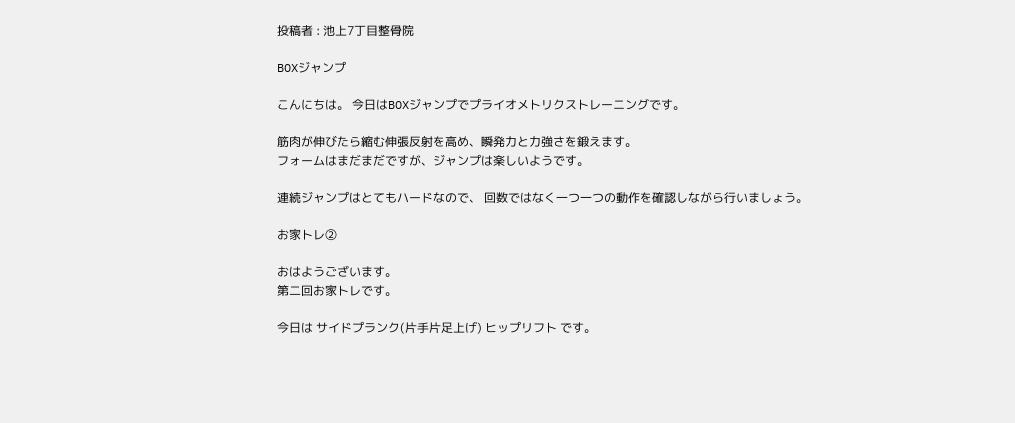投稿者 : 池上7丁目整骨院

BOXジャンプ

こんにちは。 今日はBOXジャンプでプライオメトリクストレーニングです。

筋肉が伸びたら縮む伸張反射を高め、瞬発力と力強さを鍛えます。
フォームはまだまだですが、ジャンプは楽しいようです。

連続ジャンプはとてもハードなので、 回数ではなく一つ一つの動作を確認しながら行いましょう。

お家トレ②

おはようございます。
第二回お家トレです。

今日は サイドプランク(片手片足上げ) ヒップリフト です。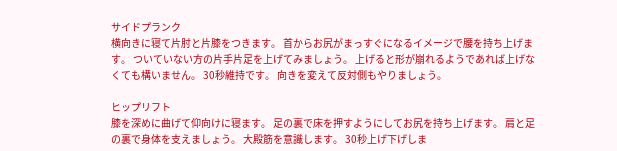サイドプランク
横向きに寝て片肘と片膝をつきます。 首からお尻がまっすぐになるイメージで腰を持ち上げます。 ついていない方の片手片足を上げてみましょう。 上げると形が崩れるようであれば上げなくても構いません。 30秒維持です。 向きを変えて反対側もやりましょう。

ヒップリフト
膝を深めに曲げて仰向けに寝ます。 足の裏で床を押すようにしてお尻を持ち上げます。 肩と足の裏で身体を支えましょう。 大殿筋を意識します。 30秒上げ下げしま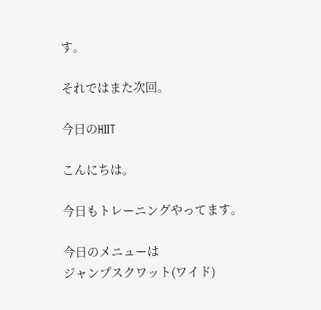す。

それではまた次回。

今日のHIIT

こんにちは。

今日もトレーニングやってます。

今日のメニューは
ジャンプスクワット(ワイド)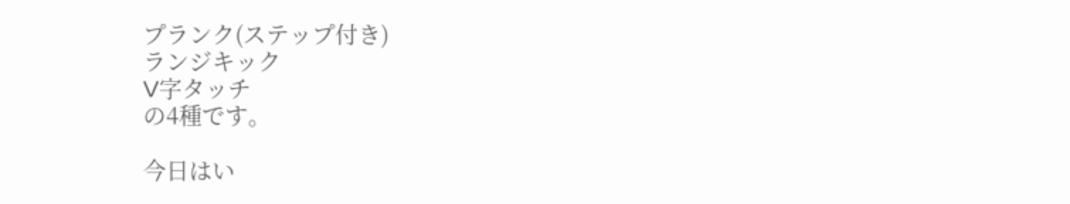プランク(ステップ付き)
ランジキック
V字タッチ
の4種です。

今日はい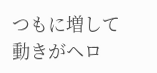つもに増して動きがヘロ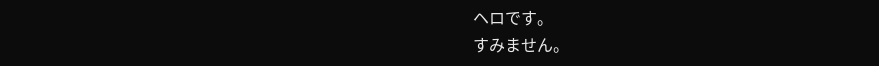ヘロです。
すみません。